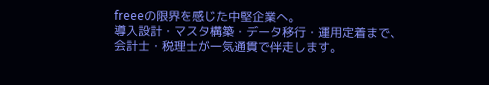freeeの限界を感じた中堅企業へ。
導入設計・マスタ構築・データ移行・運用定着まで、
会計士・税理士が一気通貫で伴走します。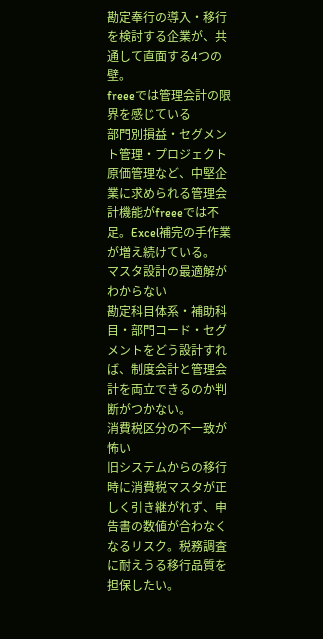勘定奉行の導入・移行を検討する企業が、共通して直面する4つの壁。
freeeでは管理会計の限界を感じている
部門別損益・セグメント管理・プロジェクト原価管理など、中堅企業に求められる管理会計機能がfreeeでは不足。Excel補完の手作業が増え続けている。
マスタ設計の最適解がわからない
勘定科目体系・補助科目・部門コード・セグメントをどう設計すれば、制度会計と管理会計を両立できるのか判断がつかない。
消費税区分の不一致が怖い
旧システムからの移行時に消費税マスタが正しく引き継がれず、申告書の数値が合わなくなるリスク。税務調査に耐えうる移行品質を担保したい。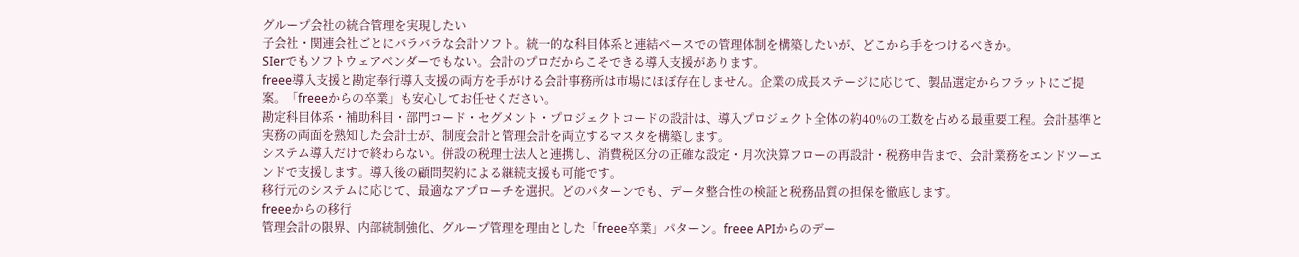グループ会社の統合管理を実現したい
子会社・関連会社ごとにバラバラな会計ソフト。統一的な科目体系と連結ベースでの管理体制を構築したいが、どこから手をつけるべきか。
SIerでもソフトウェアベンダーでもない。会計のプロだからこそできる導入支援があります。
freee導入支援と勘定奉行導入支援の両方を手がける会計事務所は市場にほぼ存在しません。企業の成長ステージに応じて、製品選定からフラットにご提案。「freeeからの卒業」も安心してお任せください。
勘定科目体系・補助科目・部門コード・セグメント・プロジェクトコードの設計は、導入プロジェクト全体の約40%の工数を占める最重要工程。会計基準と実務の両面を熟知した会計士が、制度会計と管理会計を両立するマスタを構築します。
システム導入だけで終わらない。併設の税理士法人と連携し、消費税区分の正確な設定・月次決算フローの再設計・税務申告まで、会計業務をエンドツーエンドで支援します。導入後の顧問契約による継続支援も可能です。
移行元のシステムに応じて、最適なアプローチを選択。どのパターンでも、データ整合性の検証と税務品質の担保を徹底します。
freeeからの移行
管理会計の限界、内部統制強化、グループ管理を理由とした「freee卒業」パターン。freee APIからのデー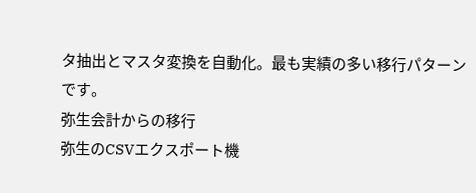タ抽出とマスタ変換を自動化。最も実績の多い移行パターンです。
弥生会計からの移行
弥生のCSVエクスポート機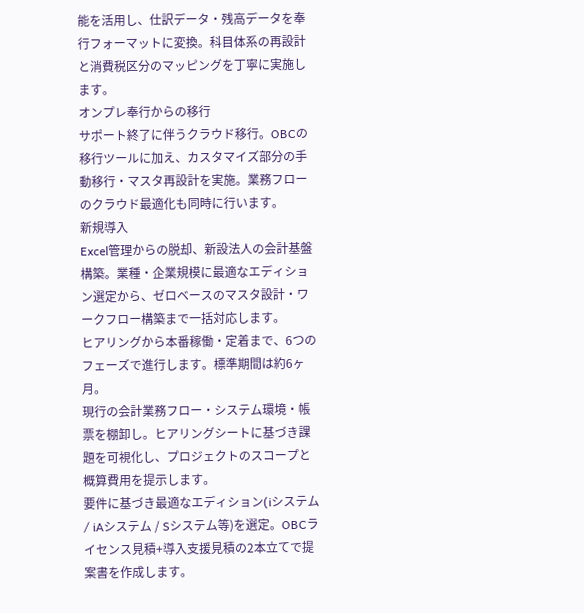能を活用し、仕訳データ・残高データを奉行フォーマットに変換。科目体系の再設計と消費税区分のマッピングを丁寧に実施します。
オンプレ奉行からの移行
サポート終了に伴うクラウド移行。OBCの移行ツールに加え、カスタマイズ部分の手動移行・マスタ再設計を実施。業務フローのクラウド最適化も同時に行います。
新規導入
Excel管理からの脱却、新設法人の会計基盤構築。業種・企業規模に最適なエディション選定から、ゼロベースのマスタ設計・ワークフロー構築まで一括対応します。
ヒアリングから本番稼働・定着まで、6つのフェーズで進行します。標準期間は約6ヶ月。
現行の会計業務フロー・システム環境・帳票を棚卸し。ヒアリングシートに基づき課題を可視化し、プロジェクトのスコープと概算費用を提示します。
要件に基づき最適なエディション(iシステム / iAシステム / Sシステム等)を選定。OBCライセンス見積+導入支援見積の2本立てで提案書を作成します。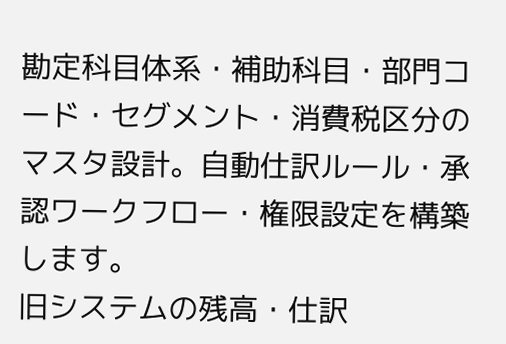勘定科目体系・補助科目・部門コード・セグメント・消費税区分のマスタ設計。自動仕訳ルール・承認ワークフロー・権限設定を構築します。
旧システムの残高・仕訳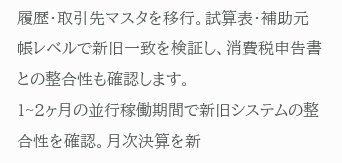履歴・取引先マスタを移行。試算表・補助元帳レベルで新旧一致を検証し、消費税申告書との整合性も確認します。
1~2ヶ月の並行稼働期間で新旧システムの整合性を確認。月次決算を新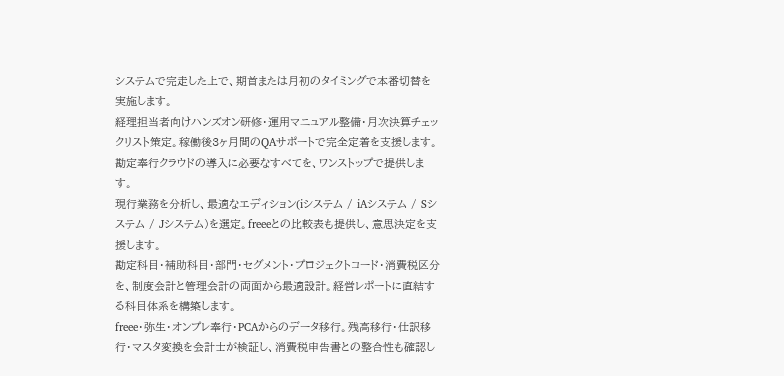システムで完走した上で、期首または月初のタイミングで本番切替を実施します。
経理担当者向けハンズオン研修・運用マニュアル整備・月次決算チェックリスト策定。稼働後3ヶ月間のQAサポートで完全定着を支援します。
勘定奉行クラウドの導入に必要なすべてを、ワンストップで提供します。
現行業務を分析し、最適なエディション(iシステム / iAシステム / Sシステム / Jシステム)を選定。freeeとの比較表も提供し、意思決定を支援します。
勘定科目・補助科目・部門・セグメント・プロジェクトコード・消費税区分を、制度会計と管理会計の両面から最適設計。経営レポートに直結する科目体系を構築します。
freee・弥生・オンプレ奉行・PCAからのデータ移行。残高移行・仕訳移行・マスタ変換を会計士が検証し、消費税申告書との整合性も確認し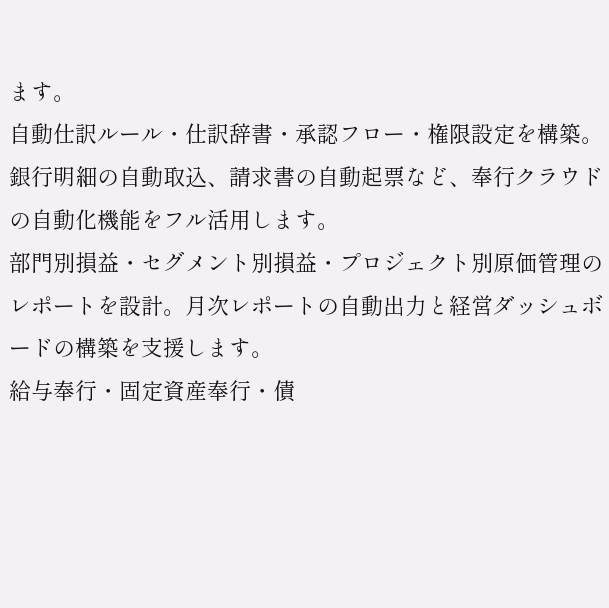ます。
自動仕訳ルール・仕訳辞書・承認フロー・権限設定を構築。銀行明細の自動取込、請求書の自動起票など、奉行クラウドの自動化機能をフル活用します。
部門別損益・セグメント別損益・プロジェクト別原価管理のレポートを設計。月次レポートの自動出力と経営ダッシュボードの構築を支援します。
給与奉行・固定資産奉行・債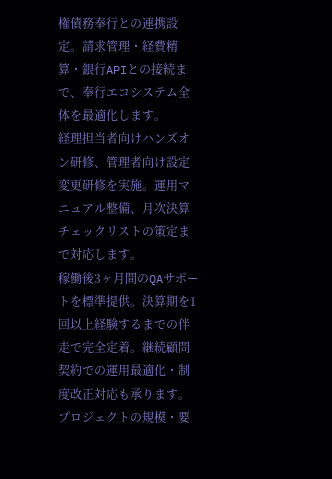権債務奉行との連携設定。請求管理・経費精算・銀行APIとの接続まで、奉行エコシステム全体を最適化します。
経理担当者向けハンズオン研修、管理者向け設定変更研修を実施。運用マニュアル整備、月次決算チェックリストの策定まで対応します。
稼働後3ヶ月間のQAサポートを標準提供。決算期を1回以上経験するまでの伴走で完全定着。継続顧問契約での運用最適化・制度改正対応も承ります。
プロジェクトの規模・要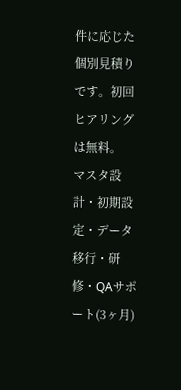件に応じた個別見積りです。初回ヒアリングは無料。
マスタ設計・初期設定・データ移行・研修・QAサポート(3ヶ月)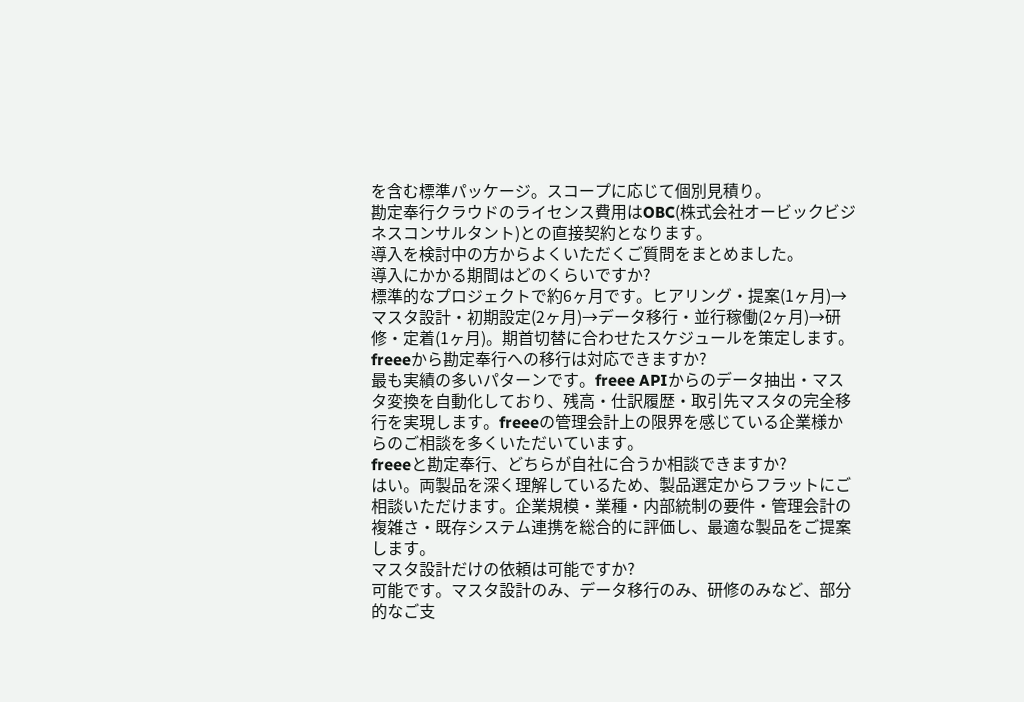を含む標準パッケージ。スコープに応じて個別見積り。
勘定奉行クラウドのライセンス費用はOBC(株式会社オービックビジネスコンサルタント)との直接契約となります。
導入を検討中の方からよくいただくご質問をまとめました。
導入にかかる期間はどのくらいですか?
標準的なプロジェクトで約6ヶ月です。ヒアリング・提案(1ヶ月)→マスタ設計・初期設定(2ヶ月)→データ移行・並行稼働(2ヶ月)→研修・定着(1ヶ月)。期首切替に合わせたスケジュールを策定します。
freeeから勘定奉行への移行は対応できますか?
最も実績の多いパターンです。freee APIからのデータ抽出・マスタ変換を自動化しており、残高・仕訳履歴・取引先マスタの完全移行を実現します。freeeの管理会計上の限界を感じている企業様からのご相談を多くいただいています。
freeeと勘定奉行、どちらが自社に合うか相談できますか?
はい。両製品を深く理解しているため、製品選定からフラットにご相談いただけます。企業規模・業種・内部統制の要件・管理会計の複雑さ・既存システム連携を総合的に評価し、最適な製品をご提案します。
マスタ設計だけの依頼は可能ですか?
可能です。マスタ設計のみ、データ移行のみ、研修のみなど、部分的なご支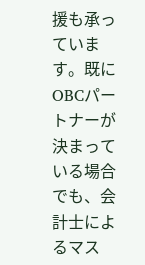援も承っています。既にOBCパートナーが決まっている場合でも、会計士によるマス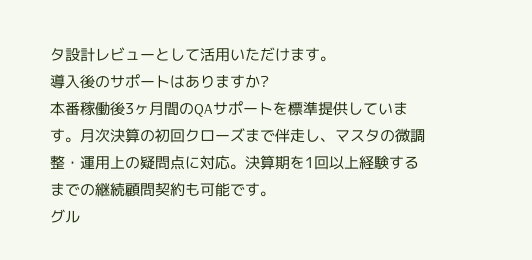タ設計レビューとして活用いただけます。
導入後のサポートはありますか?
本番稼働後3ヶ月間のQAサポートを標準提供しています。月次決算の初回クローズまで伴走し、マスタの微調整・運用上の疑問点に対応。決算期を1回以上経験するまでの継続顧問契約も可能です。
グル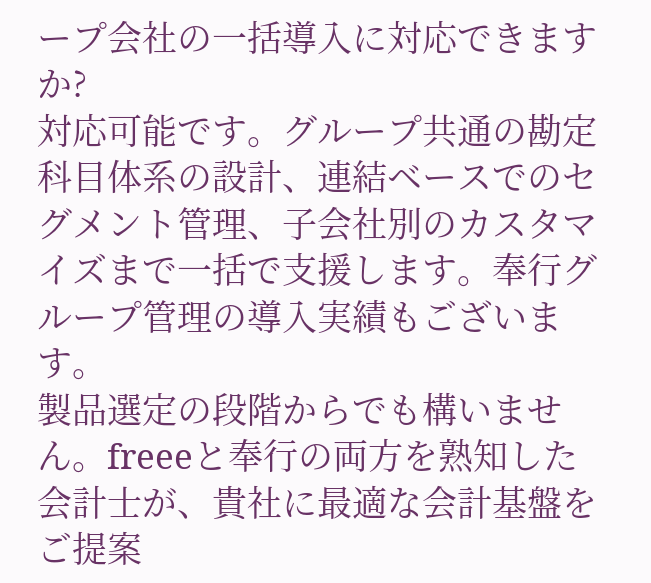ープ会社の一括導入に対応できますか?
対応可能です。グループ共通の勘定科目体系の設計、連結ベースでのセグメント管理、子会社別のカスタマイズまで一括で支援します。奉行グループ管理の導入実績もございます。
製品選定の段階からでも構いません。freeeと奉行の両方を熟知した会計士が、貴社に最適な会計基盤をご提案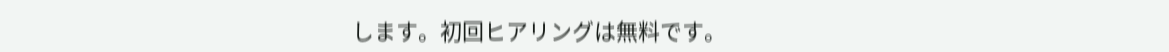します。初回ヒアリングは無料です。